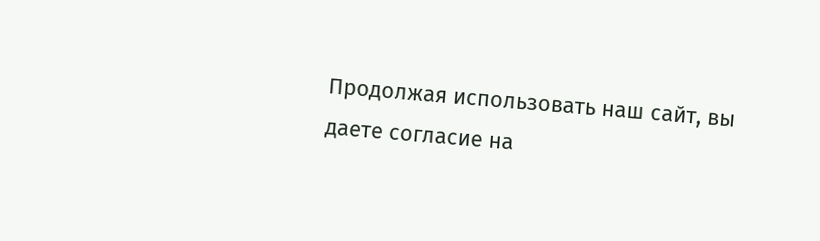Продолжая использовать наш сайт, вы даете согласие на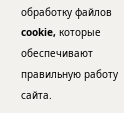обработку файлов cookie, которые обеспечивают правильную работу сайта.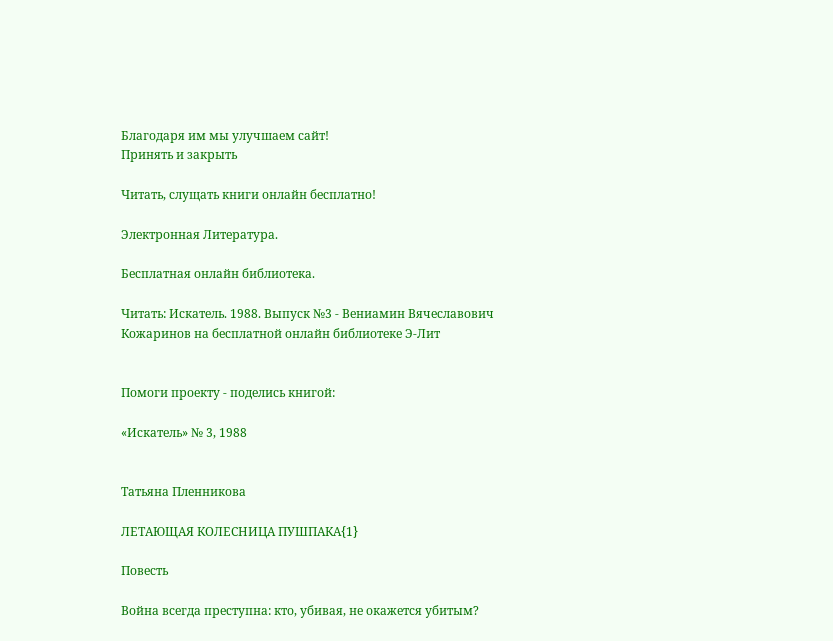Благодаря им мы улучшаем сайт!
Принять и закрыть

Читать, слущать книги онлайн бесплатно!

Электронная Литература.

Бесплатная онлайн библиотека.

Читать: Искатель. 1988. Выпуск №3 - Вениамин Вячеславович Кожаринов на бесплатной онлайн библиотеке Э-Лит


Помоги проекту - поделись книгой:

«Искатель» № 3, 1988


Татьяна Пленникова

ЛЕТАЮЩАЯ КОЛЕСНИЦА ПУШПАКА{1}

Повесть

Война всегда преступна: кто, убивая, не окажется убитым?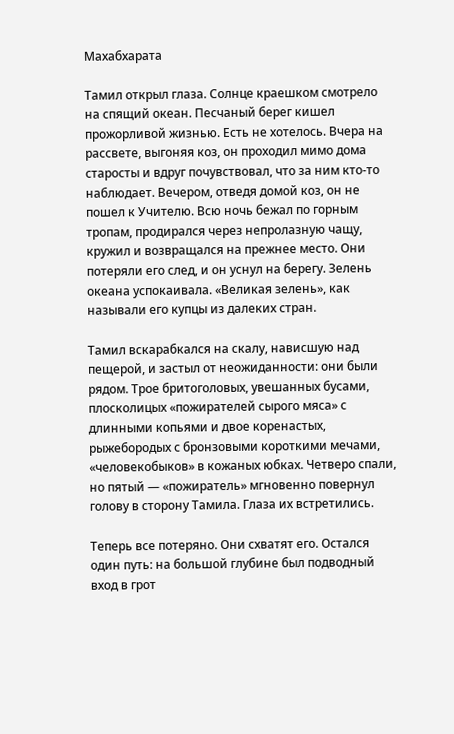Махабхарата

Тамил открыл глаза. Солнце краешком смотрело на спящий океан. Песчаный берег кишел прожорливой жизнью. Есть не хотелось. Вчера на рассвете, выгоняя коз, он проходил мимо дома старосты и вдруг почувствовал, что за ним кто-то наблюдает. Вечером, отведя домой коз, он не пошел к Учителю. Всю ночь бежал по горным тропам, продирался через непролазную чащу, кружил и возвращался на прежнее место. Они потеряли его след, и он уснул на берегу. Зелень океана успокаивала. «Великая зелень», как называли его купцы из далеких стран.

Тамил вскарабкался на скалу, нависшую над пещерой, и застыл от неожиданности: они были рядом. Трое бритоголовых, увешанных бусами, плосколицых «пожирателей сырого мяса» с длинными копьями и двое коренастых, рыжебородых с бронзовыми короткими мечами, «человекобыков» в кожаных юбках. Четверо спали, но пятый — «пожиратель» мгновенно повернул голову в сторону Тамила. Глаза их встретились.

Теперь все потеряно. Они схватят его. Остался один путь: на большой глубине был подводный вход в грот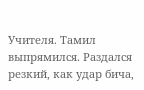Учителя. Тамил выпрямился. Раздался резкий, как удар бича,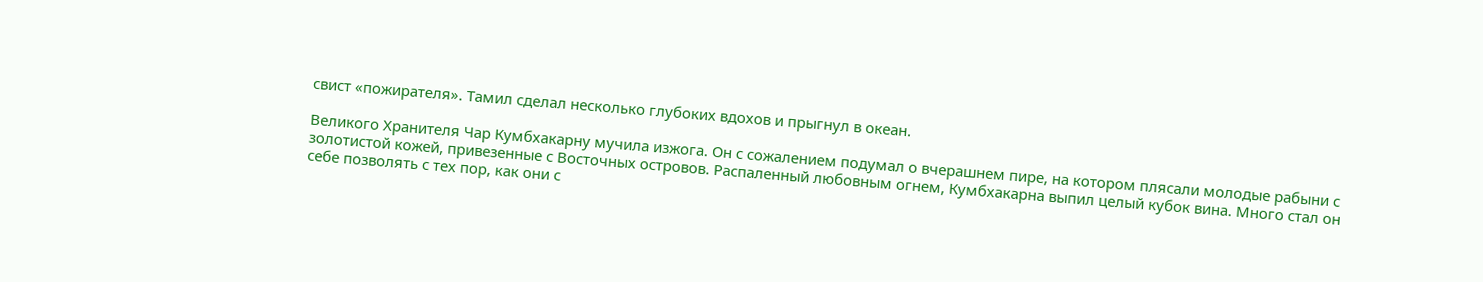свист «пожирателя». Тамил сделал несколько глубоких вдохов и прыгнул в океан.

Великого Хранителя Чар Кумбхакарну мучила изжога. Он с сожалением подумал о вчерашнем пире, на котором плясали молодые рабыни с золотистой кожей, привезенные с Восточных островов. Распаленный любовным огнем, Кумбхакарна выпил целый кубок вина. Много стал он себе позволять с тех пор, как они с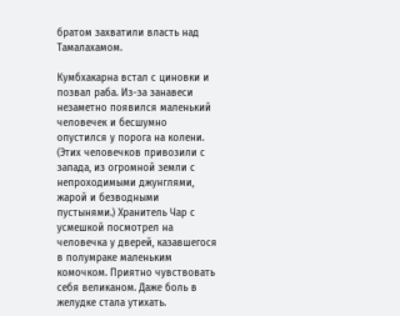братом захватили власть над Тамалахамом.

Кумбхакарна встал с циновки и позвал раба. Из-за занавеси незаметно появился маленький человечек и бесшумно опустился у порога на колени. (Этих человечков привозили с запада, из огромной земли с непроходимыми джунглями, жарой и безводными пустынями.) Хранитель Чар с усмешкой посмотрел на человечка у дверей, казавшегося в полумраке маленьким комочком. Приятно чувствовать себя великаном. Даже боль в желудке стала утихать.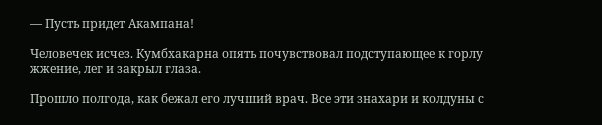— Пусть придет Акампана!

Человечек исчез. Кумбхакарна опять почувствовал подступающее к горлу жжение, лег и закрыл глаза.

Прошло полгода, как бежал его лучший врач. Все эти знахари и колдуны с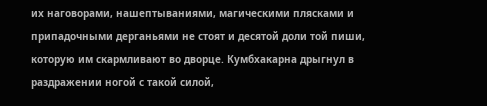их наговорами, нашептываниями, магическими плясками и припадочными дерганьями не стоят и десятой доли той пиши, которую им скармливают во дворце. Кумбхакарна дрыгнул в раздражении ногой с такой силой,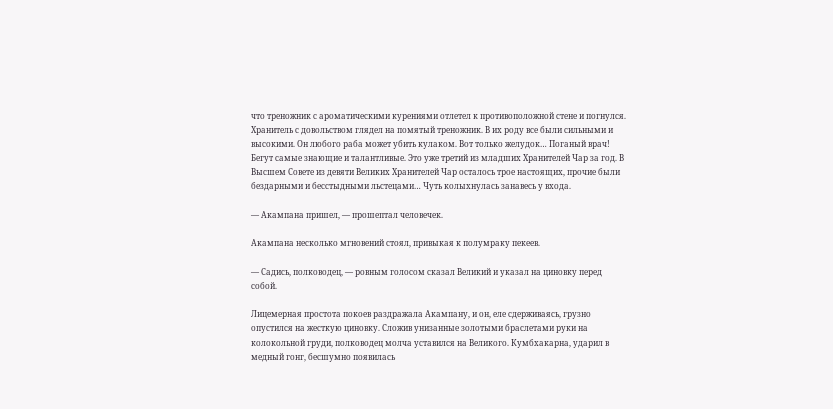что треножник с ароматическими курениями отлетел к противоположной стене и погнулся. Хранитель с довольством глядел на помятый треножник. В их роду все были сильными и высокими. Он любого раба может убить кулаком. Вот только желудок… Поганый врач! Бегут самые знающие и талантливые. Это уже третий из младших Хранителей Чар за год. В Высшем Совете из девяти Великих Хранителей Чар осталось трое настоящих, прочие были бездарными и бесстыдными льстецами… Чуть колыхнулась занавесь у входа.

— Акампана пришел, — прошептал человечек.

Акампана несколько мгновений стоял, привыкая к полумраку пекеев.

— Садись, полководец, — ровным голосом сказал Великий и указал на циновку перед собой.

Лицемерная простота покоев раздражала Акампану, и он, еле сдерживаясь, грузно опустился на жесткую циновку. Сложив унизанные золотыми браслетами руки на колокольной груди, полководец молча уставился на Великого. Кумбхакарна, ударил в медный гонг, бесшумно появилась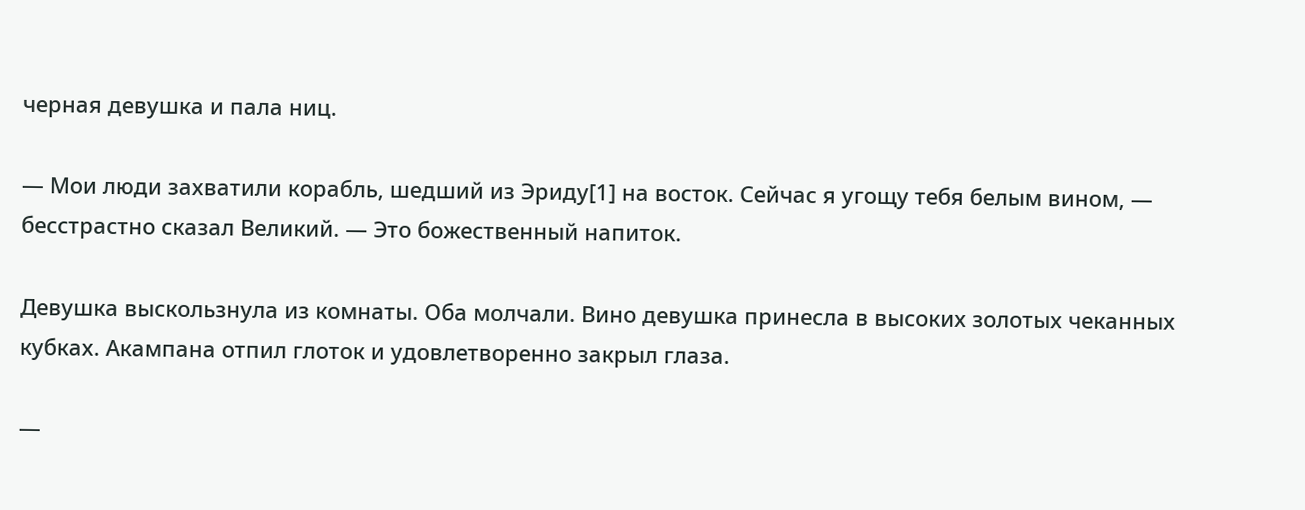черная девушка и пала ниц.

— Мои люди захватили корабль, шедший из Эриду[1] на восток. Сейчас я угощу тебя белым вином, — бесстрастно сказал Великий. — Это божественный напиток.

Девушка выскользнула из комнаты. Оба молчали. Вино девушка принесла в высоких золотых чеканных кубках. Акампана отпил глоток и удовлетворенно закрыл глаза.

—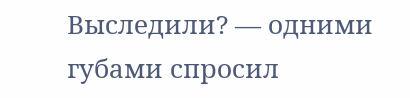Выследили? — одними губами спросил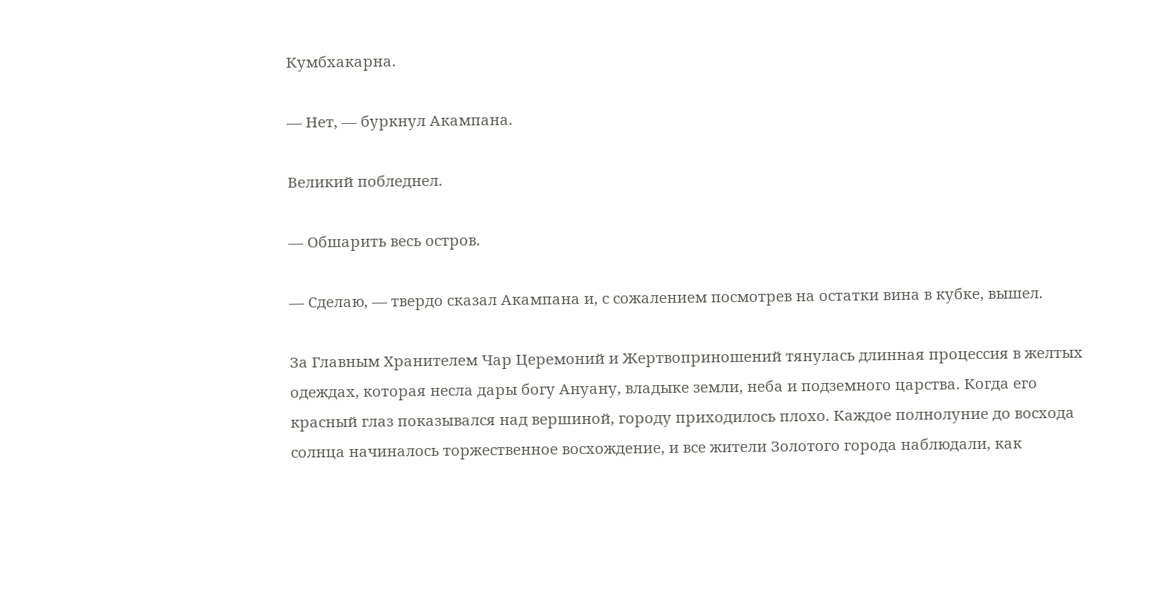Кумбхакарна.

— Нет, — буркнул Акампана.

Великий побледнел.

— Обшарить весь остров.

— Сделаю, — твердо сказал Акампана и, с сожалением посмотрев на остатки вина в кубке, вышел.

За Главным Хранителем Чар Церемоний и Жертвоприношений тянулась длинная процессия в желтых одеждах, которая несла дары богу Ануану, владыке земли, неба и подземного царства. Когда его красный глаз показывался над вершиной, городу приходилось плохо. Каждое полнолуние до восхода солнца начиналось торжественное восхождение, и все жители Золотого города наблюдали, как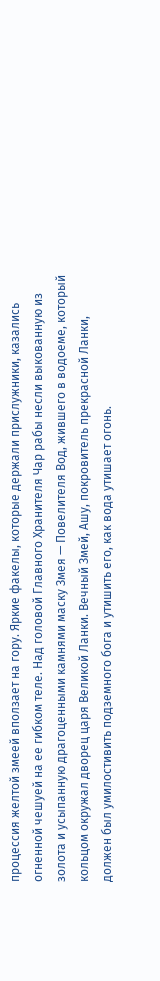процессия желтой змеей вползает на гору. Яркие факелы, которые держали прислужники, казались огненной чешуей на ее гибком теле. Над головой Главного Хранителя Чар рабы несли выкованную из золота и усыпанную драгоценными камнями маску Змея — Повелителя Вод, жившего в водоеме, который кольцом окружал дворец царя Великой Ланки. Вечный Змей, Ашу, покровитель прекрасной Ланки, должен был умилостивить подземного бога и утишить его, как вода утишает огонь.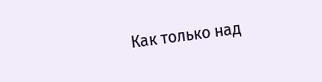Как только над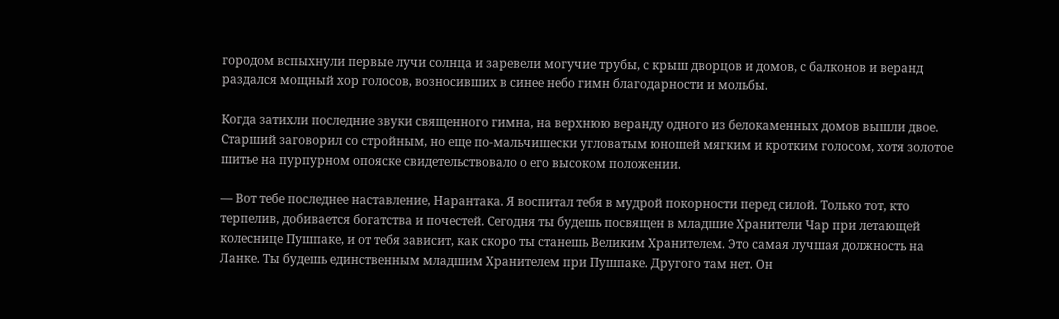городом вспыхнули первые лучи солнца и заревели могучие трубы, с крыш дворцов и домов, с балконов и веранд раздался мощный хор голосов, возносивших в синее небо гимн благодарности и мольбы.

Когда затихли последние звуки священного гимна, на верхнюю веранду одного из белокаменных домов вышли двое. Старший заговорил со стройным, но еще по-мальчишески угловатым юношей мягким и кротким голосом, хотя золотое шитье на пурпурном опояске свидетельствовало о его высоком положении.

— Вот тебе последнее наставление, Нарантака. Я воспитал тебя в мудрой покорности перед силой. Только тот, кто терпелив, добивается богатства и почестей. Сегодня ты будешь посвящен в младшие Хранители Чар при летающей колеснице Пушпаке, и от тебя зависит, как скоро ты станешь Великим Хранителем. Это самая лучшая должность на Ланке. Ты будешь единственным младшим Хранителем при Пушпаке. Другого там нет. Он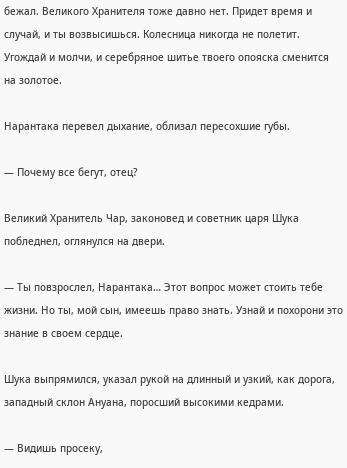бежал. Великого Хранителя тоже давно нет. Придет время и случай, и ты возвысишься. Колесница никогда не полетит. Угождай и молчи, и серебряное шитье твоего опояска сменится на золотое.

Нарантака перевел дыхание, облизал пересохшие губы.

— Почему все бегут, отец?

Великий Хранитель Чар, законовед и советник царя Шука побледнел, оглянулся на двери.

— Ты повзрослел, Нарантака… Этот вопрос может стоить тебе жизни. Но ты, мой сын, имеешь право знать. Узнай и похорони это знание в своем сердце.

Шука выпрямился, указал рукой на длинный и узкий, как дорога, западный склон Ануана, поросший высокими кедрами.

— Видишь просеку,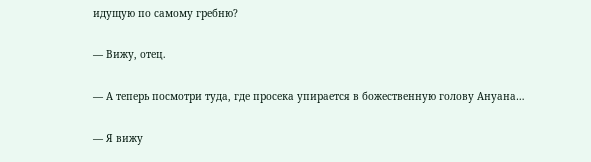идущую по самому гребню?

— Вижу, отец.

— А теперь посмотри туда, где просека упирается в божественную голову Ануана…

— Я вижу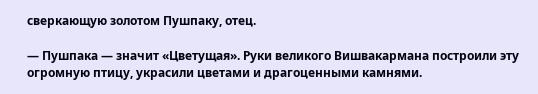сверкающую золотом Пушпаку, отец.

— Пушпака — значит «Цветущая». Руки великого Вишвакармана построили эту огромную птицу, украсили цветами и драгоценными камнями.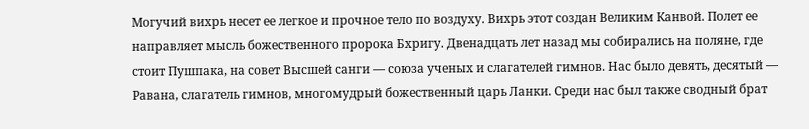Могучий вихрь несет ее легкое и прочное тело по воздуху. Вихрь этот создан Великим Канвой. Полет ее направляет мысль божественного пророка Бхригу. Двенадцать лет назад мы собирались на поляне, где стоит Пушпака, на совет Высшей санги — союза ученых и слагателей гимнов. Нас было девять, десятый — Равана, слагатель гимнов, многомудрый божественный царь Ланки. Среди нас был также сводный брат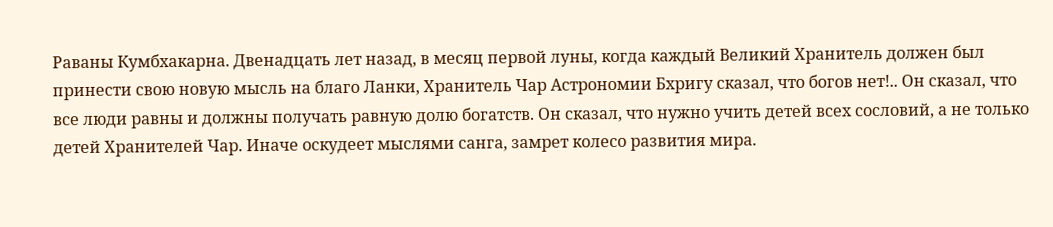Раваны Кумбхакарна. Двенадцать лет назад, в месяц первой луны, когда каждый Великий Хранитель должен был принести свою новую мысль на благо Ланки, Хранитель Чар Астрономии Бхригу сказал, что богов нет!.. Он сказал, что все люди равны и должны получать равную долю богатств. Он сказал, что нужно учить детей всех сословий, а не только детей Хранителей Чар. Иначе оскудеет мыслями санга, замрет колесо развития мира.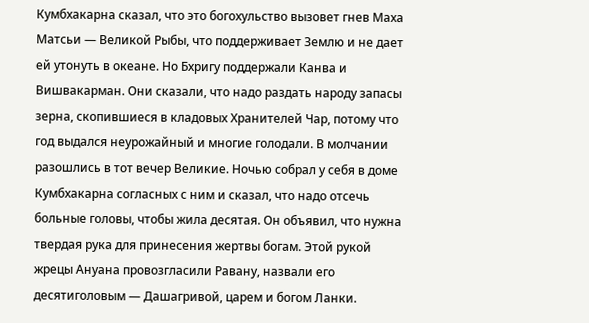Кумбхакарна сказал, что это богохульство вызовет гнев Маха Матсьи — Великой Рыбы, что поддерживает Землю и не дает ей утонуть в океане. Но Бхригу поддержали Канва и Вишвакарман. Они сказали, что надо раздать народу запасы зерна, скопившиеся в кладовых Хранителей Чар, потому что год выдался неурожайный и многие голодали. В молчании разошлись в тот вечер Великие. Ночью собрал у себя в доме Кумбхакарна согласных с ним и сказал, что надо отсечь больные головы, чтобы жила десятая. Он объявил, что нужна твердая рука для принесения жертвы богам. Этой рукой жрецы Ануана провозгласили Равану, назвали его десятиголовым — Дашагривой, царем и богом Ланки.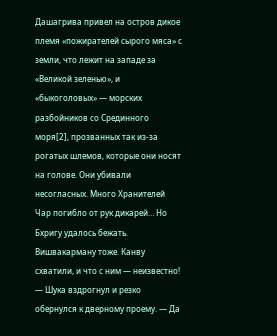Дашагрива привел на остров дикое племя «пожирателей сырого мяса» с земли, что лежит на западе за «Великой зеленью», и «быкоголовых» — морских разбойников со Срединного моря[2], прозванных так из-за рогатых шлемов, которые они носят на голове. Они убивали несогласных. Много Хранителей Чар погибло от рук дикарей… Но Бхригу удалось бежать. Вишвакарману тоже. Канву схватили, и что с ним — неизвестно! — Шука вздрогнул и резко обернулся к дверному проему. — Да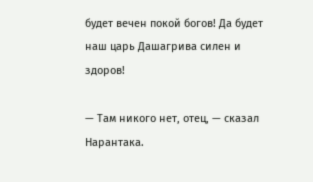будет вечен покой богов! Да будет наш царь Дашагрива силен и здоров!

— Там никого нет, отец, — сказал Нарантака.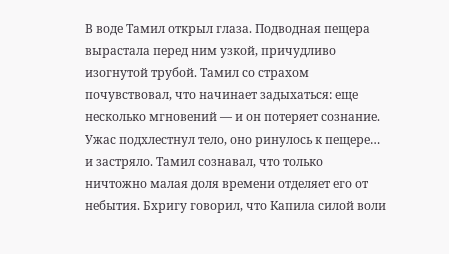В воде Тамил открыл глаза. Подводная пещера вырастала перед ним узкой, причудливо изогнутой трубой. Тамил со страхом почувствовал, что начинает задыхаться: еще несколько мгновений — и он потеряет сознание. Ужас подхлестнул тело, оно ринулось к пещере… и застряло. Тамил сознавал, что только ничтожно малая доля времени отделяет его от небытия. Бхригу говорил, что Капила силой воли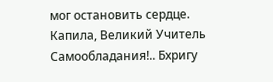мог остановить сердце. Капила, Великий Учитель Самообладания!.. Бхригу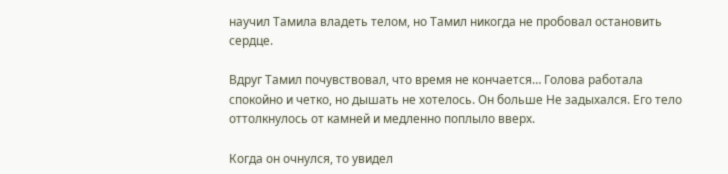научил Тамила владеть телом, но Тамил никогда не пробовал остановить сердце.

Вдруг Тамил почувствовал, что время не кончается… Голова работала спокойно и четко, но дышать не хотелось. Он больше Не задыхался. Его тело оттолкнулось от камней и медленно поплыло вверх.

Когда он очнулся, то увидел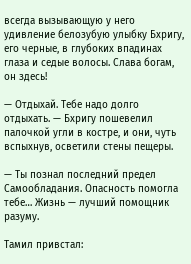всегда вызывающую у него удивление белозубую улыбку Бхригу, его черные, в глубоких впадинах глаза и седые волосы. Слава богам, он здесь!

— Отдыхай. Тебе надо долго отдыхать. — Бхригу пошевелил палочкой угли в костре, и они, чуть вспыхнув, осветили стены пещеры.

— Ты познал последний предел Самообладания. Опасность помогла тебе… Жизнь — лучший помощник разуму.

Тамил привстал: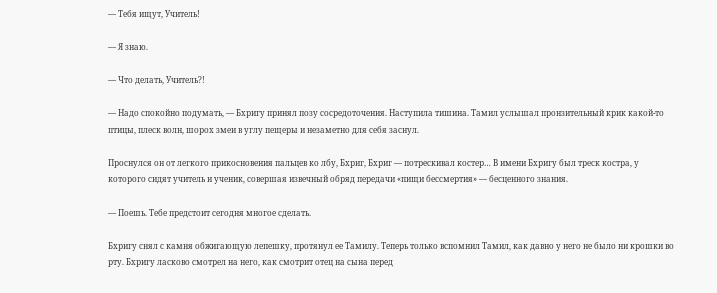— Тебя ищут, Учитель!

— Я знаю.

— Что делать, Учитель?!

— Надо спокойно подумать, — Бхригу принял позу сосредоточения. Наступила тишина. Тамил услышал пронзительный крик какой-то птицы, плеск волн, шорох змеи в углу пещеры и незаметно для себя заснул.

Проснулся он от легкого прикосновения пальцев ко лбу, Бхриг, Бхриг — потрескивал костер… В имени Бхригу был треск костра, у которого сидят учитель и ученик, совершая извечный обряд передачи «пищи бессмертия» — бесценного знания.

— Поешь. Тебе предстоит сегодня многое сделать.

Бхригу снял с камня обжигающую лепешку, протянул ее Тамилу. Теперь только вспомнил Тамил, как давно у него не было ни крошки во рту. Бхригу ласково смотрел на него, как смотрит отец на сына перед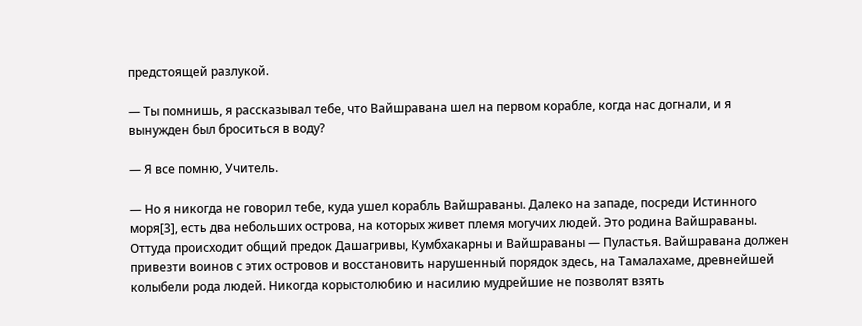предстоящей разлукой.

— Ты помнишь, я рассказывал тебе, что Вайшравана шел на первом корабле, когда нас догнали, и я вынужден был броситься в воду?

— Я все помню, Учитель.

— Но я никогда не говорил тебе, куда ушел корабль Вайшраваны. Далеко на западе, посреди Истинного моря[3], есть два небольших острова, на которых живет племя могучих людей. Это родина Вайшраваны. Оттуда происходит общий предок Дашагривы, Кумбхакарны и Вайшраваны — Пуластья. Вайшравана должен привезти воинов с этих островов и восстановить нарушенный порядок здесь, на Тамалахаме, древнейшей колыбели рода людей. Никогда корыстолюбию и насилию мудрейшие не позволят взять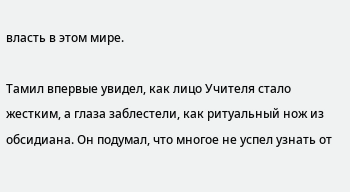власть в этом мире.

Тамил впервые увидел, как лицо Учителя стало жестким, а глаза заблестели, как ритуальный нож из обсидиана. Он подумал, что многое не успел узнать от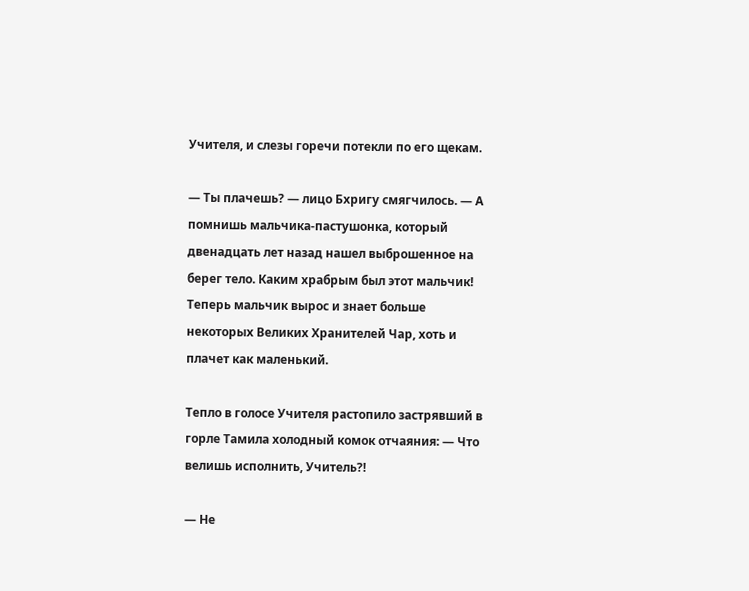Учителя, и слезы горечи потекли по его щекам.

— Ты плачешь? — лицо Бхригу смягчилось. — А помнишь мальчика-пастушонка, который двенадцать лет назад нашел выброшенное на берег тело. Каким храбрым был этот мальчик! Теперь мальчик вырос и знает больше некоторых Великих Хранителей Чар, хоть и плачет как маленький.

Тепло в голосе Учителя растопило застрявший в горле Тамила холодный комок отчаяния: — Что велишь исполнить, Учитель?!

— Не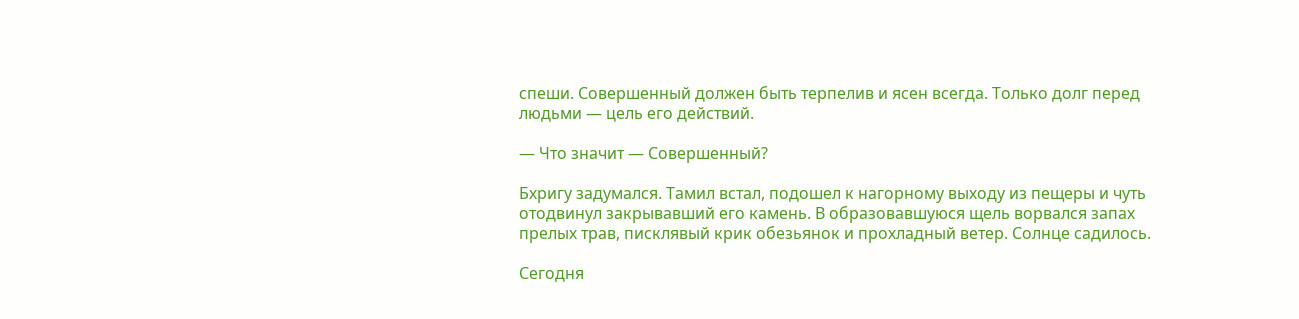спеши. Совершенный должен быть терпелив и ясен всегда. Только долг перед людьми — цель его действий.

— Что значит — Совершенный?

Бхригу задумался. Тамил встал, подошел к нагорному выходу из пещеры и чуть отодвинул закрывавший его камень. В образовавшуюся щель ворвался запах прелых трав, писклявый крик обезьянок и прохладный ветер. Солнце садилось.

Сегодня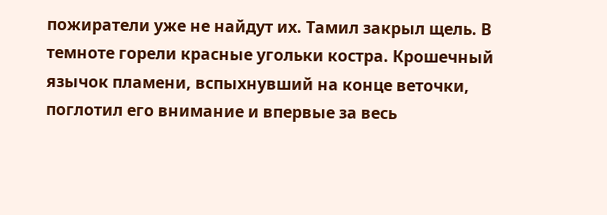пожиратели уже не найдут их. Тамил закрыл щель. В темноте горели красные угольки костра. Крошечный язычок пламени, вспыхнувший на конце веточки, поглотил его внимание и впервые за весь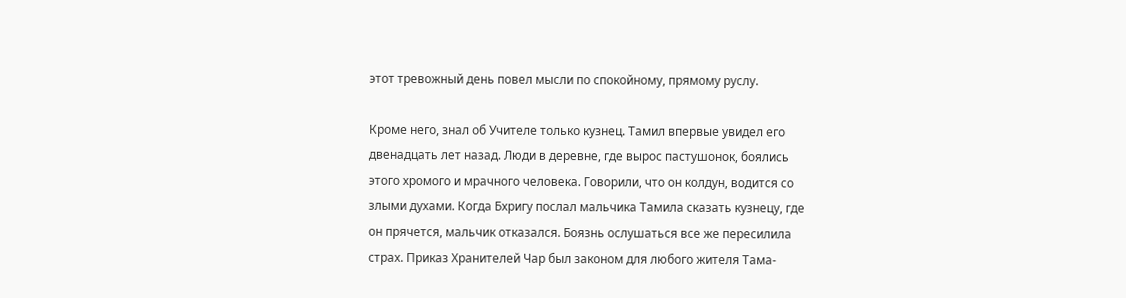этот тревожный день повел мысли по спокойному, прямому руслу.

Кроме него, знал об Учителе только кузнец. Тамил впервые увидел его двенадцать лет назад. Люди в деревне, где вырос пастушонок, боялись этого хромого и мрачного человека. Говорили, что он колдун, водится со злыми духами. Когда Бхригу послал мальчика Тамила сказать кузнецу, где он прячется, мальчик отказался. Боязнь ослушаться все же пересилила страх. Приказ Хранителей Чар был законом для любого жителя Тама-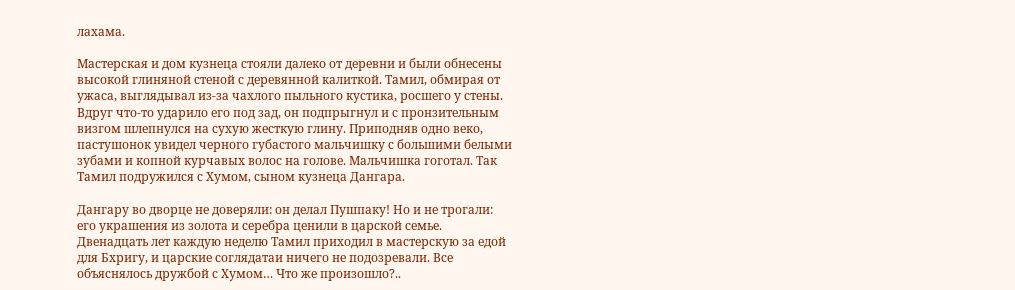лахама.

Мастерская и дом кузнеца стояли далеко от деревни и были обнесены высокой глиняной стеной с деревянной калиткой. Тамил, обмирая от ужаса, выглядывал из-за чахлого пыльного кустика, росшего у стены. Вдруг что-то ударило его под зад, он подпрыгнул и с пронзительным визгом шлепнулся на сухую жесткую глину. Приподняв одно веко, пастушонок увидел черного губастого мальчишку с большими белыми зубами и копной курчавых волос на голове. Мальчишка гоготал. Так Тамил подружился с Хумом, сыном кузнеца Дангара.

Дангару во дворце не доверяли: он делал Пушпаку! Но и не трогали: его украшения из золота и серебра ценили в царской семье. Двенадцать лет каждую неделю Тамил приходил в мастерскую за едой для Бхригу, и царские соглядатаи ничего не подозревали. Все объяснялось дружбой с Хумом… Что же произошло?..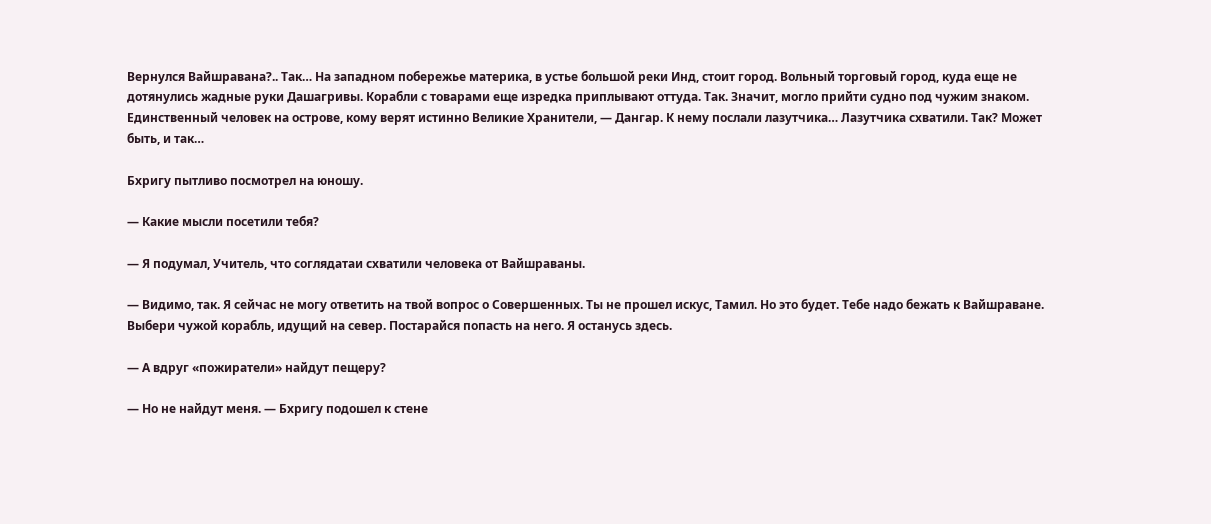Вернулся Вайшравана?.. Так… На западном побережье материка, в устье большой реки Инд, стоит город. Вольный торговый город, куда еще не дотянулись жадные руки Дашагривы. Корабли с товарами еще изредка приплывают оттуда. Так. Значит, могло прийти судно под чужим знаком. Единственный человек на острове, кому верят истинно Великие Хранители, — Дангар. К нему послали лазутчика… Лазутчика схватили. Так? Может быть, и так…

Бхригу пытливо посмотрел на юношу.

— Какие мысли посетили тебя?

— Я подумал, Учитель, что соглядатаи схватили человека от Вайшраваны.

— Видимо, так. Я сейчас не могу ответить на твой вопрос о Совершенных. Ты не прошел искус, Тамил. Но это будет. Тебе надо бежать к Вайшраване. Выбери чужой корабль, идущий на север. Постарайся попасть на него. Я останусь здесь.

— А вдруг «пожиратели» найдут пещеру?

— Но не найдут меня. — Бхригу подошел к стене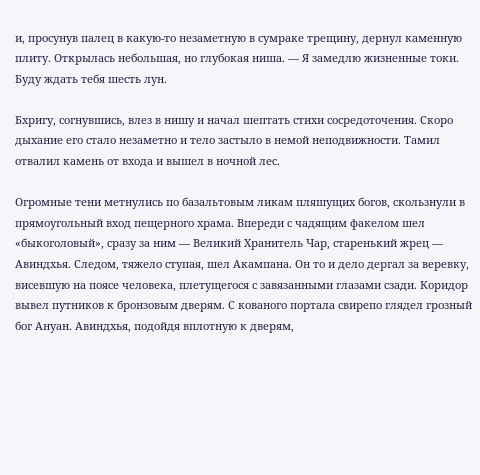и, просунув палец в какую-то незаметную в сумраке трещину, дернул каменную плиту. Открылась небольшая, но глубокая ниша. — Я замедлю жизненные токи. Буду ждать тебя шесть лун.

Бхригу, согнувшись, влез в нишу и начал шептать стихи сосредоточения. Скоро дыхание его стало незаметно и тело застыло в немой неподвижности. Тамил отвалил камень от входа и вышел в ночной лес.

Огромные тени метнулись по базальтовым ликам пляшущих богов, скользнули в прямоугольный вход пещерного храма. Впереди с чадящим факелом шел «быкоголовый», сразу за ним — Великий Хранитель Чар, старенький жрец — Авиндхья. Следом, тяжело ступая, шел Акампана. Он то и дело дергал за веревку, висевшую на поясе человека, плетущегося с завязанными глазами сзади. Коридор вывел путников к бронзовым дверям. С кованого портала свирепо глядел грозный бог Ануан. Авиндхья, подойдя вплотную к дверям,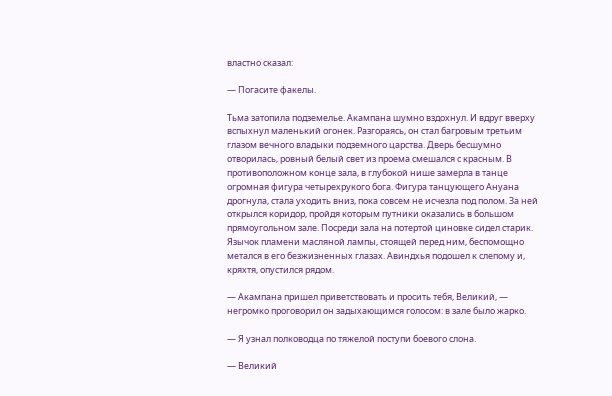властно сказал:

— Погасите факелы.

Тьма затопила подземелье. Акампана шумно вздохнул. И вдруг вверху вспыхнул маленький огонек. Разгораясь, он стал багровым третьим глазом вечного владыки подземного царства. Дверь бесшумно отворилась, ровный белый свет из проема смешался с красным. В противоположном конце зала, в глубокой нише замерла в танце огромная фигура четырехрукого бога. Фигура танцующего Ануана дрогнула, стала уходить вниз, пока совсем не исчезла под полом. За ней открылся коридор, пройдя которым путники оказались в большом прямоугольном зале. Посреди зала на потертой циновке сидел старик. Язычок пламени масляной лампы, стоящей перед ним, беспомощно метался в его безжизненных глазах. Авиндхья подошел к слепому и, кряхтя, опустился рядом.

— Акампана пришел приветствовать и просить тебя, Великий, — негромко проговорил он задыхающимся голосом: в зале было жарко.

— Я узнал полководца по тяжелой поступи боевого слона.

— Великий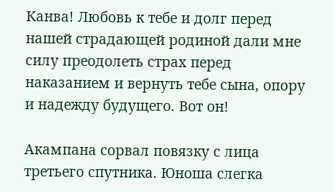Канва! Любовь к тебе и долг перед нашей страдающей родиной дали мне силу преодолеть страх перед наказанием и вернуть тебе сына, опору и надежду будущего. Вот он!

Акампана сорвал повязку с лица третьего спутника. Юноша слегка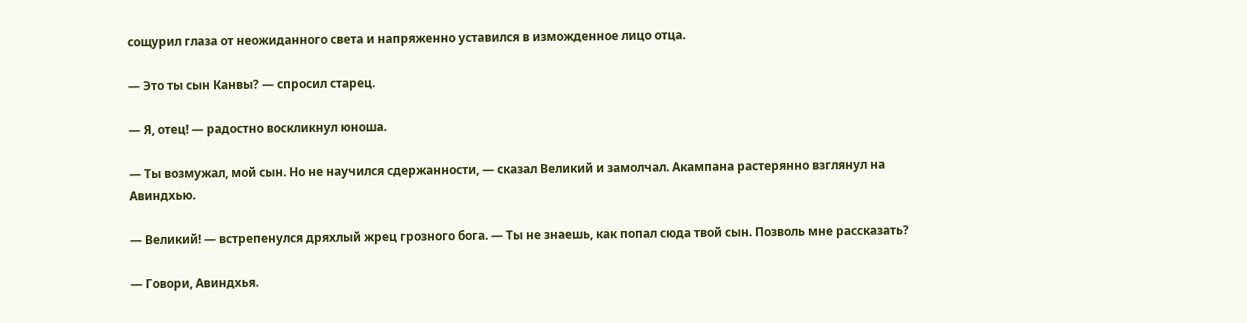сощурил глаза от неожиданного света и напряженно уставился в изможденное лицо отца.

— Это ты сын Канвы? — спросил старец.

— Я, отец! — радостно воскликнул юноша.

— Ты возмужал, мой сын. Но не научился сдержанности, — сказал Великий и замолчал. Акампана растерянно взглянул на Авиндхью.

— Великий! — встрепенулся дряхлый жрец грозного бога. — Ты не знаешь, как попал сюда твой сын. Позволь мне рассказать?

— Говори, Авиндхья.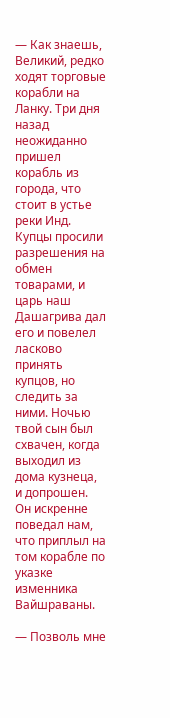— Как знаешь, Великий, редко ходят торговые корабли на Ланку. Три дня назад неожиданно пришел корабль из города, что стоит в устье реки Инд. Купцы просили разрешения на обмен товарами, и царь наш Дашагрива дал его и повелел ласково принять купцов, но следить за ними. Ночью твой сын был схвачен, когда выходил из дома кузнеца, и допрошен. Он искренне поведал нам, что приплыл на том корабле по указке изменника Вайшраваны.

— Позволь мне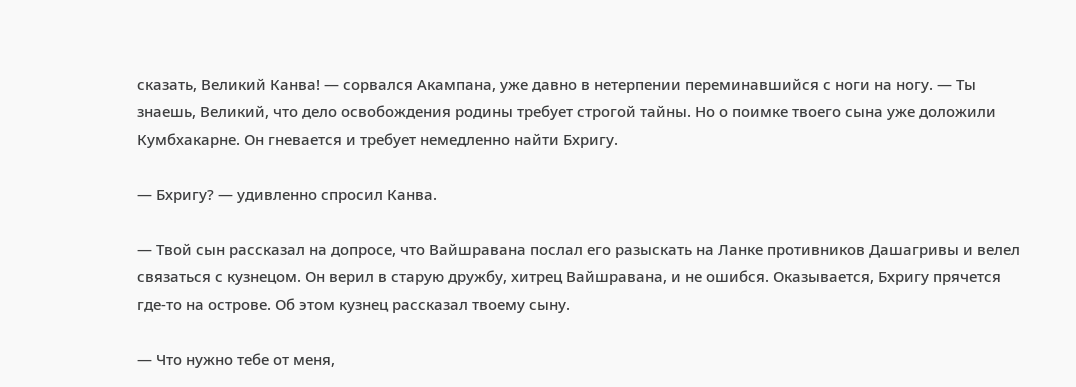сказать, Великий Канва! — сорвался Акампана, уже давно в нетерпении переминавшийся с ноги на ногу. — Ты знаешь, Великий, что дело освобождения родины требует строгой тайны. Но о поимке твоего сына уже доложили Кумбхакарне. Он гневается и требует немедленно найти Бхригу.

— Бхригу? — удивленно спросил Канва.

— Твой сын рассказал на допросе, что Вайшравана послал его разыскать на Ланке противников Дашагривы и велел связаться с кузнецом. Он верил в старую дружбу, хитрец Вайшравана, и не ошибся. Оказывается, Бхригу прячется где-то на острове. Об этом кузнец рассказал твоему сыну.

— Что нужно тебе от меня,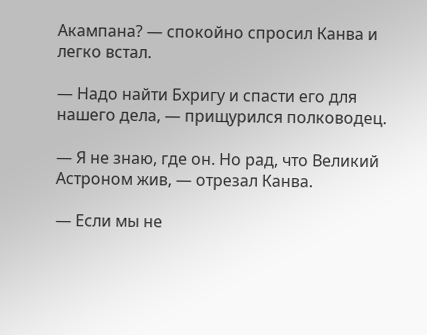Акампана? — спокойно спросил Канва и легко встал.

— Надо найти Бхригу и спасти его для нашего дела, — прищурился полководец.

— Я не знаю, где он. Но рад, что Великий Астроном жив, — отрезал Канва.

— Если мы не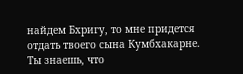найдем Бхригу, то мне придется отдать твоего сына Кумбхакарне. Ты знаешь, что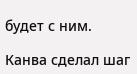будет с ним.

Канва сделал шаг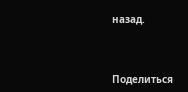назад.



Поделиться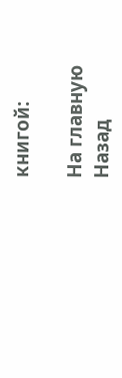книгой:

На главную
Назад